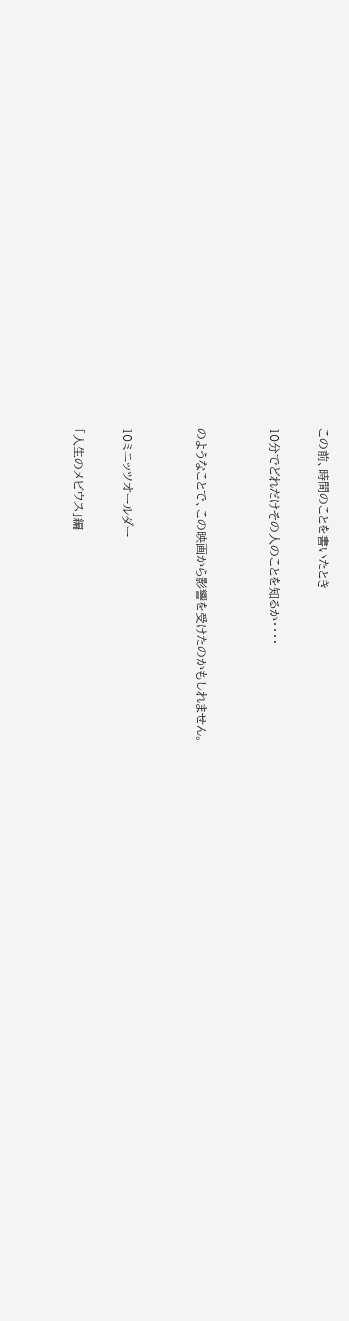この前、時間のことを書いたとき

10分でどれだけその人のことを知るか・・・・


のようなことで、この映画から影響を受けたのかもしれません。


10ミニッツオールダー

「人生のメビウス」編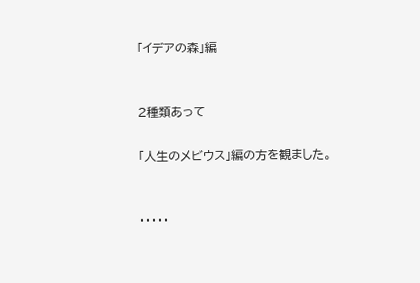「イデアの森」編


2種類あって

「人生のメビウス」編の方を観ました。


・・・・・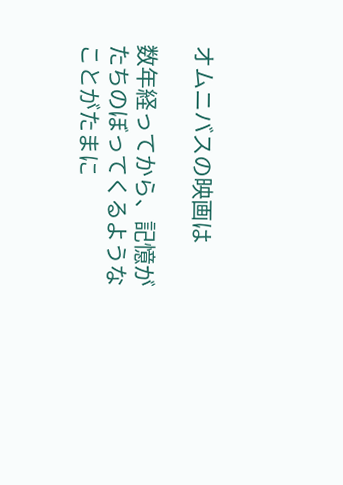オムニバスの映画は

数年経ってから、記憶がたちのぼってくるようなことがたまに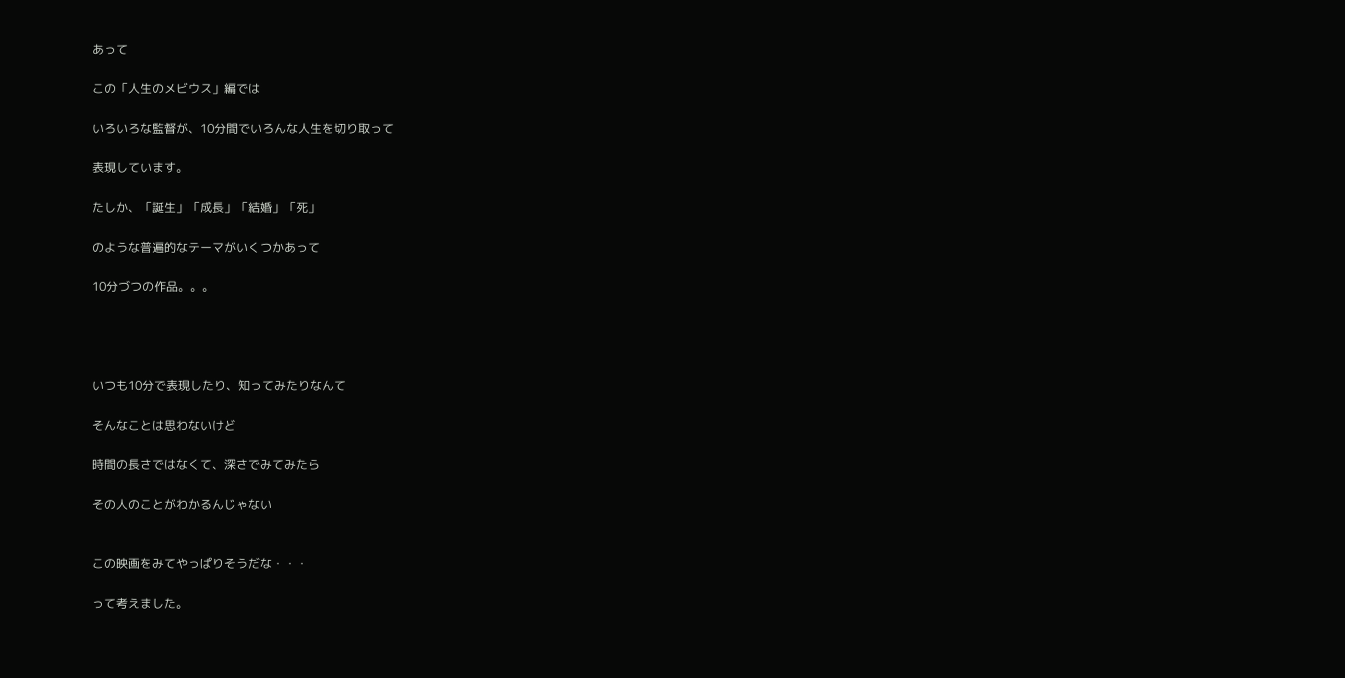あって

この「人生のメビウス」編では

いろいろな監督が、10分間でいろんな人生を切り取って

表現しています。

たしか、「誕生」「成長」「結婚」「死」

のような普遍的なテーマがいくつかあって

10分づつの作品。。。




いつも10分で表現したり、知ってみたりなんて

そんなことは思わないけど

時間の長さではなくて、深さでみてみたら

その人のことがわかるんじゃない


この映画をみてやっぱりそうだな・・・

って考えました。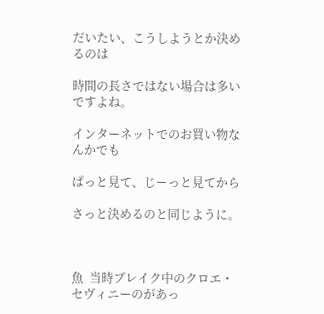だいたい、こうしようとか決めるのは

時間の長さではない場合は多いですよね。

インターネットでのお買い物なんかでも

ぱっと見て、じーっと見てから

さっと決めるのと同じように。



魚  当時ブレイク中のクロエ・セヴィニーのがあっ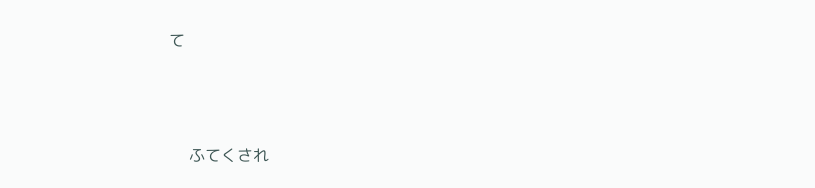て



     ふてくされ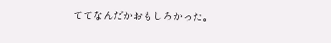ててなんだかおもしろかった。